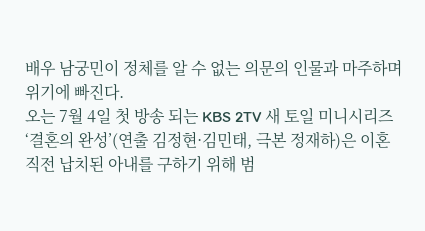배우 남궁민이 정체를 알 수 없는 의문의 인물과 마주하며 위기에 빠진다.
오는 7월 4일 첫 방송 되는 KBS 2TV 새 토일 미니시리즈 ‘결혼의 완성’(연출 김정현·김민태, 극본 정재하)은 이혼 직전 납치된 아내를 구하기 위해 범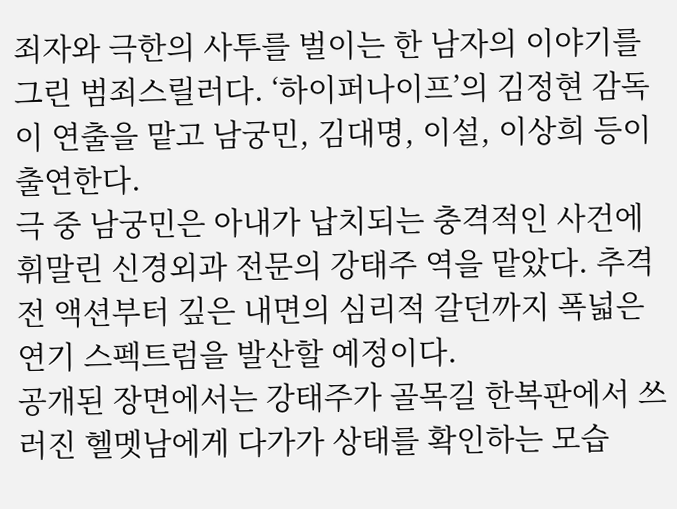죄자와 극한의 사투를 벌이는 한 남자의 이야기를 그린 범죄스릴러다. ‘하이퍼나이프’의 김정현 감독이 연출을 맡고 남궁민, 김대명, 이설, 이상희 등이 출연한다.
극 중 남궁민은 아내가 납치되는 충격적인 사건에 휘말린 신경외과 전문의 강태주 역을 맡았다. 추격전 액션부터 깊은 내면의 심리적 갈던까지 폭넓은 연기 스펙트럼을 발산할 예정이다.
공개된 장면에서는 강태주가 골목길 한복판에서 쓰러진 헬멧남에게 다가가 상태를 확인하는 모습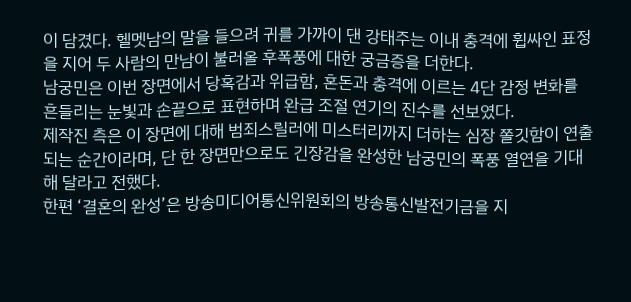이 담겼다. 헬멧남의 말을 들으려 귀를 가까이 댄 강태주는 이내 충격에 휩싸인 표정을 지어 두 사람의 만남이 불러올 후폭풍에 대한 궁금증을 더한다.
남궁민은 이번 장면에서 당혹감과 위급함, 혼돈과 충격에 이르는 4단 감정 변화를 흔들리는 눈빛과 손끝으로 표현하며 완급 조절 연기의 진수를 선보였다.
제작진 측은 이 장면에 대해 범죄스릴러에 미스터리까지 더하는 심장 쫄깃함이 연출되는 순간이라며, 단 한 장면만으로도 긴장감을 완성한 남궁민의 폭풍 열연을 기대해 달라고 전했다.
한편 ‘결혼의 완성’은 방송미디어통신위원회의 방송통신발전기금을 지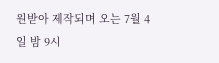원받아 제작되며 오는 7월 4일 밤 9시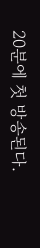20분에 첫 방송된다.